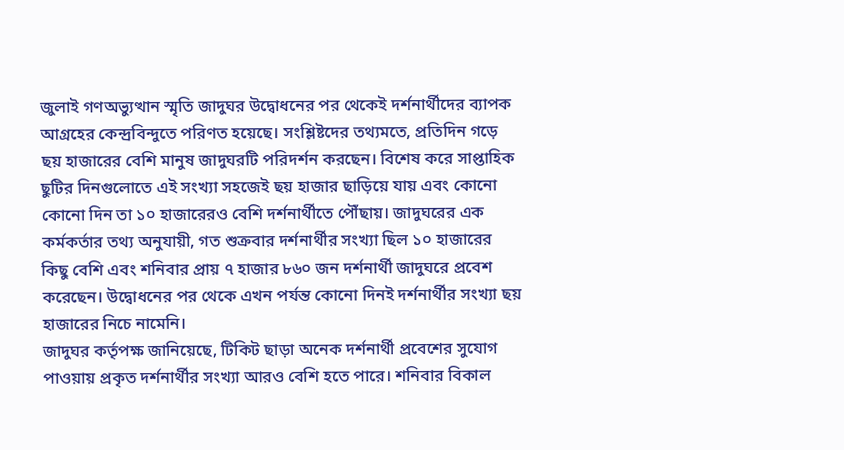জুলাই গণঅভ্যুত্থান স্মৃতি জাদুঘর উদ্বোধনের পর থেকেই দর্শনার্থীদের ব্যাপক আগ্রহের কেন্দ্রবিন্দুতে পরিণত হয়েছে। সংশ্লিষ্টদের তথ্যমতে, প্রতিদিন গড়ে ছয় হাজারের বেশি মানুষ জাদুঘরটি পরিদর্শন করছেন। বিশেষ করে সাপ্তাহিক ছুটির দিনগুলোতে এই সংখ্যা সহজেই ছয় হাজার ছাড়িয়ে যায় এবং কোনো কোনো দিন তা ১০ হাজারেরও বেশি দর্শনার্থীতে পৌঁছায়। জাদুঘরের এক কর্মকর্তার তথ্য অনুযায়ী, গত শুক্রবার দর্শনার্থীর সংখ্যা ছিল ১০ হাজারের কিছু বেশি এবং শনিবার প্রায় ৭ হাজার ৮৬০ জন দর্শনার্থী জাদুঘরে প্রবেশ করেছেন। উদ্বোধনের পর থেকে এখন পর্যন্ত কোনো দিনই দর্শনার্থীর সংখ্যা ছয় হাজারের নিচে নামেনি।
জাদুঘর কর্তৃপক্ষ জানিয়েছে, টিকিট ছাড়া অনেক দর্শনার্থী প্রবেশের সুযোগ পাওয়ায় প্রকৃত দর্শনার্থীর সংখ্যা আরও বেশি হতে পারে। শনিবার বিকাল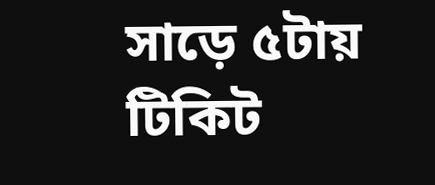সাড়ে ৫টায় টিকিট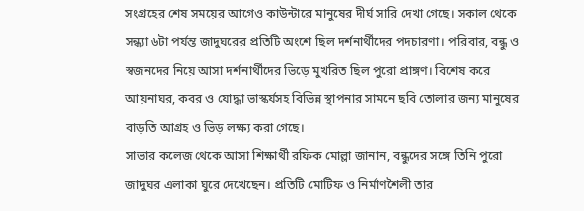সংগ্রহের শেষ সময়ের আগেও কাউন্টারে মানুষের দীর্ঘ সারি দেখা গেছে। সকাল থেকে সন্ধ্যা ৬টা পর্যন্ত জাদুঘরের প্রতিটি অংশে ছিল দর্শনার্থীদের পদচারণা। পরিবার, বন্ধু ও স্বজনদের নিয়ে আসা দর্শনার্থীদের ভিড়ে মুখরিত ছিল পুরো প্রাঙ্গণ। বিশেষ করে আয়নাঘর, কবর ও যোদ্ধা ভাস্কর্যসহ বিভিন্ন স্থাপনার সামনে ছবি তোলার জন্য মানুষের বাড়তি আগ্রহ ও ভিড় লক্ষ্য করা গেছে।
সাভার কলেজ থেকে আসা শিক্ষার্থী রফিক মোল্লা জানান, বন্ধুদের সঙ্গে তিনি পুরো জাদুঘর এলাকা ঘুরে দেখেছেন। প্রতিটি মোটিফ ও নির্মাণশৈলী তার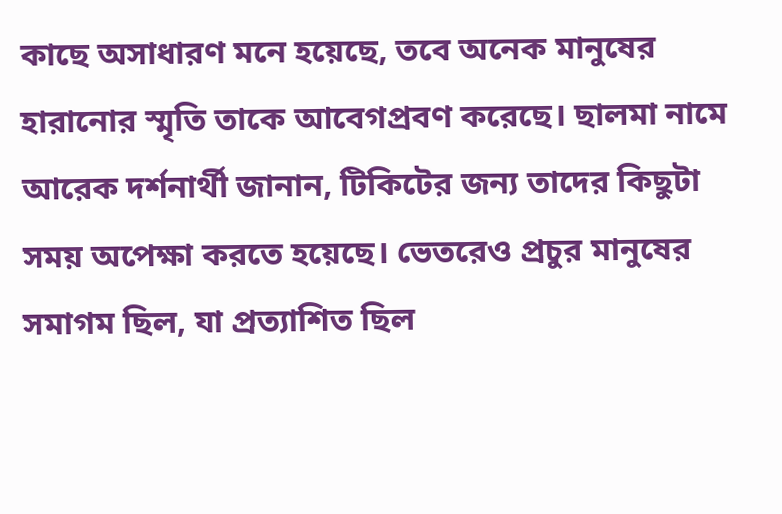কাছে অসাধারণ মনে হয়েছে, তবে অনেক মানুষের হারানোর স্মৃতি তাকে আবেগপ্রবণ করেছে। ছালমা নামে আরেক দর্শনার্থী জানান, টিকিটের জন্য তাদের কিছুটা সময় অপেক্ষা করতে হয়েছে। ভেতরেও প্রচুর মানুষের সমাগম ছিল, যা প্রত্যাশিত ছিল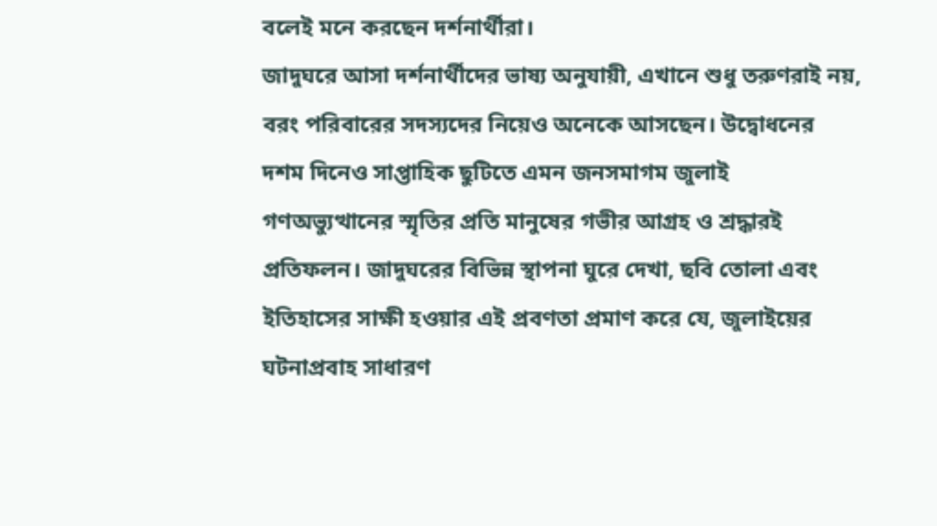বলেই মনে করছেন দর্শনার্থীরা।
জাদুঘরে আসা দর্শনার্থীদের ভাষ্য অনুযায়ী, এখানে শুধু তরুণরাই নয়, বরং পরিবারের সদস্যদের নিয়েও অনেকে আসছেন। উদ্বোধনের দশম দিনেও সাপ্তাহিক ছুটিতে এমন জনসমাগম জুলাই গণঅভ্যুত্থানের স্মৃতির প্রতি মানুষের গভীর আগ্রহ ও শ্রদ্ধারই প্রতিফলন। জাদুঘরের বিভিন্ন স্থাপনা ঘুরে দেখা, ছবি তোলা এবং ইতিহাসের সাক্ষী হওয়ার এই প্রবণতা প্রমাণ করে যে, জুলাইয়ের ঘটনাপ্রবাহ সাধারণ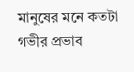মানুষের মনে কতটা গভীর প্রভাব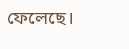ফেলেছে।